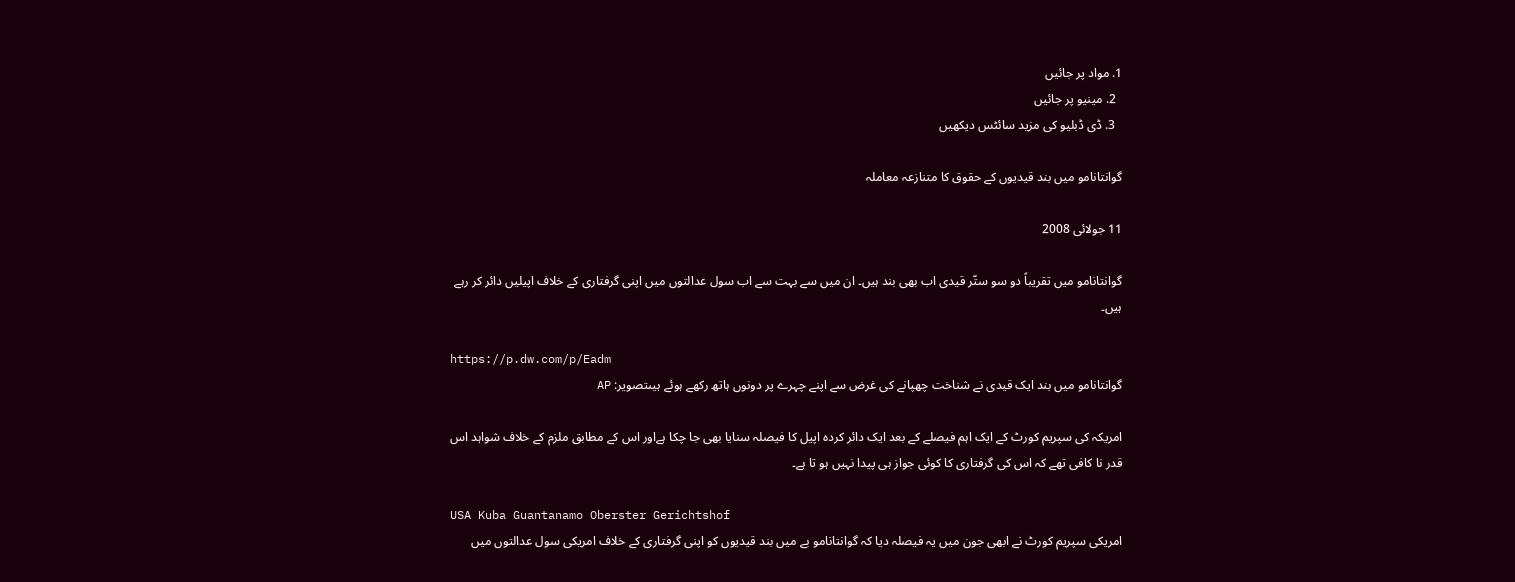1. مواد پر جائیں
  2. مینیو پر جائیں
  3. ڈی ڈبلیو کی مزید سائٹس دیکھیں

گوانتانامو میں بند قیدیوں کے حقوق کا متنازعہ معاملہ

11 جولائی 2008

گوانتانامو ميں تقريباً دو سو ستّر قيدی اب بھی بند ہيں۔ ان ميں سے بہت سے اب سول عدالتوں ميں اپنی گرفتاری کے خلاف اپيليں دائر کر رہے ہيں۔

https://p.dw.com/p/Eadm
گوانتانامو میں بند ایک قیدی نے شناخت چھپانے کی غرض سے اپنے چہرے پر دونوں ہاتھ رکھے ہوئے ہیںتصویر: AP

امريکہ کی سپريم کورٹ کے ایک اہم فيصلے کے بعد ایک دائر کردہ اپيل کا فيصلہ سنايا بھی جا چکا ہےاور اس کے مطابق ملزم کے خلاف شواہد اس قدر نا کافی تھے کہ اس کی گرفتاری کا کوئی جواز ہی پيدا نہيں ہو تا ہے۔

USA Kuba Guantanamo Oberster Gerichtshof
امریکی سپریم کورٹ نے ابھی جون میں یہ فیصلہ دیا کہ گوانتانامو بے میں بند قیدیوں کو اپنی گرفتاری کے خلاف امریکی سول عدالتوں میں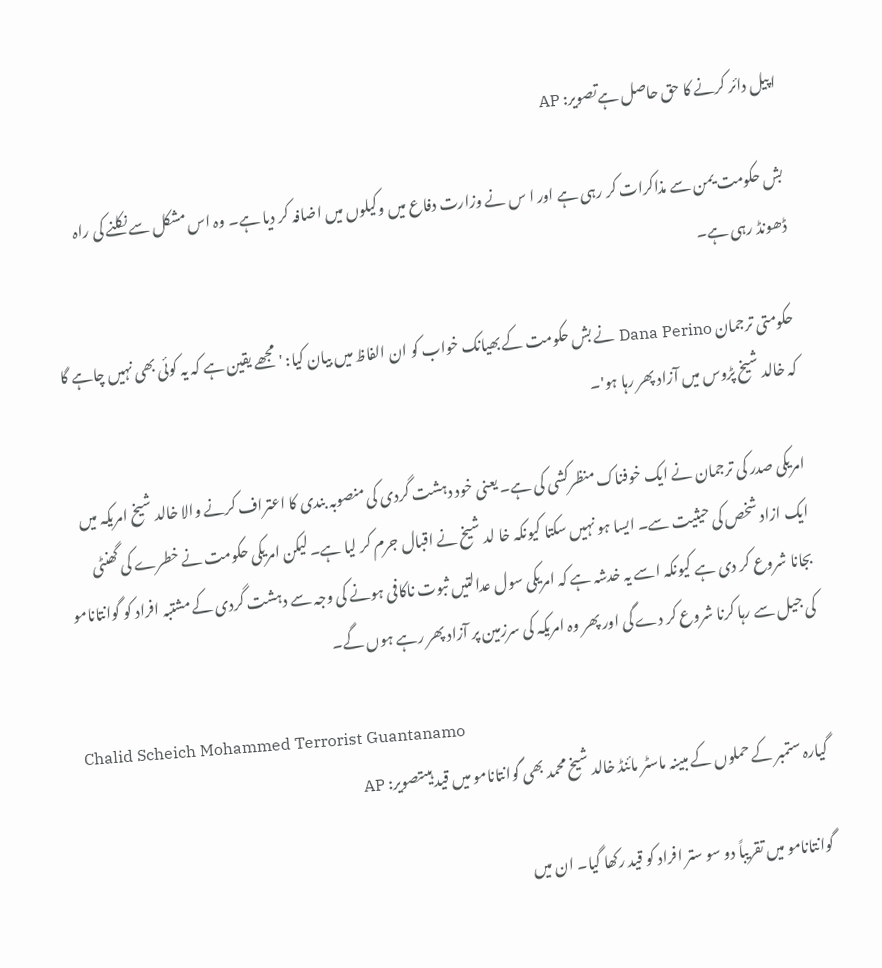اپیل دائر کرنے کا حق حاصل ہےتصویر: AP

بش حکومت يمن سے مذاکرات کر رہی ہے اور ا س نے وزارت دفاع ميں وکيلوں ميں اضافہ کر ديا ہے۔ وہ اس مشکل سے نکلنے کی راہ ڈھونڈ رہی ہے۔

حکومتی ترجمان Dana Perino نے بش حکومت کے بھيانک خواب کو ان الفاظ ميں بيان کيا: 'مجھے يقين ہے کہ يہ کوئی بھی نہيں چاہے گا کہ خالد شيخ پڑوس ميں آزاد پھر رہا ہو'۔

امریکی صدر کی ترجمان نے ايک خوفناک منظرکشی کی ہے۔ يعنی خود دہشت گردی کی منصوبہ بندی کا اعتراف کرنے والا خالد شيخ امريکہ ميں ايک ازاد شخص کی حيثيت سے۔ ايسا ہو نہيں سکتا کيونکہ خا لد شيخ نے اقبال جرم کر ليا ہے۔ ليکن امريکی حکومت نے خطرے کی گھنٹی بجانا شروع کر دی ہے کيونکہ اسے يہ خدشہ ہے کہ امريکی سول عدالتيں ثبوت ناکافی ہونے کی وجہ سے دہشت گردی کے مشتبہ افراد کو گوانتانامو کی جيل سے رہا کرنا شروع کر دے گی اور پھر وہ امريکہ کی سرزمين پر آزاد پھر رہے ہوں گے۔

Chalid Scheich Mohammed Terrorist Guantanamo
گیارہ ستمبر کے حملوں کے مبینہ ماسٹر مائنڈ خالد شیخ محمد بھی گوانتانامو میں قید ہیںتصویر: AP

گوانتانامو ميں تقریباً دو سو ستر افراد کو قيد رکھا گيا۔ ان ميں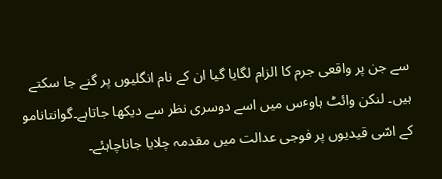سے جن پر واقعی جرم کا الزام لگايا گيا ان کے نام انگليوں پر گنے جا سکتے ہيں۔ لنکن وائٹ ہاوٴس ميں اسے دوسری نظر سے ديکھا جاتاہے۔گوانتانامو کے اسّی قيديوں پر فوجی عدالت ميں مقدمہ چلايا جاناچاہئے۔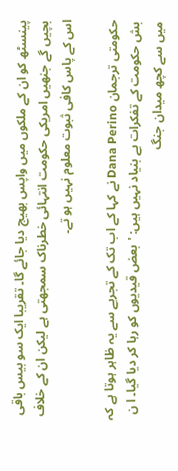پينسٹھ کو ان کے ملکوں ميں واپس بھيج ديا جائے گا۔ تقريبا ايک سو بيس باقی بچيں گے جنھيں امريکی حکومت انتہائی خطرناک سمجھتی ہے ليکن ان کے خلاف اس کے پاس کافی ثبوت معلوم نہيں ہو تے۔

حکومتی ترجمان Dana Perino نے کہا کے اب تک کے تجربے سے يہ ظاہر ہوتا ہے کہ بش حکومت کے تفکرات بے بنياد نہيں ہيں: 'بعض قيديوں کو رہا کر ديا گيا۔ ا ن میں سے کچھ ميدان جنگ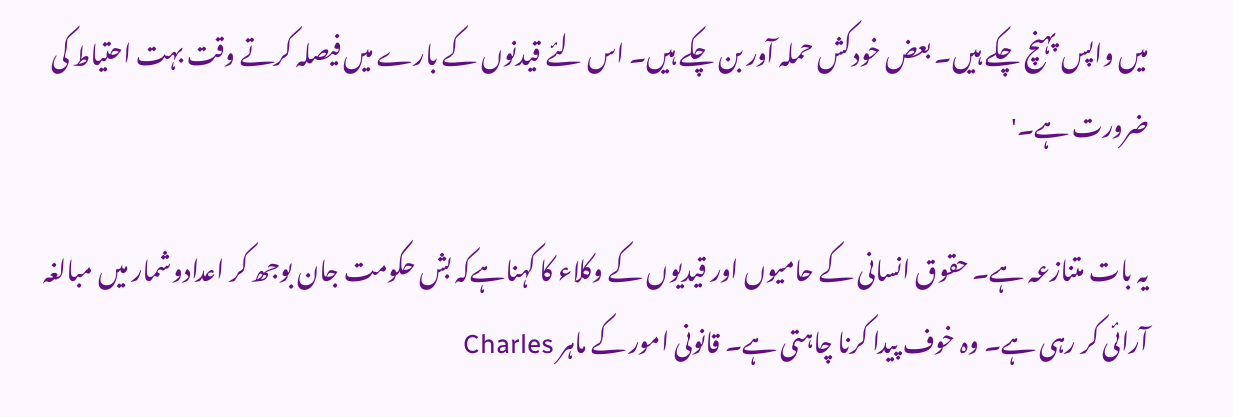ميں واپس پہنچ چکے ہيں۔ بعض خودکش حملہ آور بن چکے ہیں۔ اس لئے قيدنوں کے بارے ميں فيصلہ کرتے وقت بہت احتياط کی ضرورت ہے۔'

يہ بات متنازعہ ہے۔ حقوق انسانی کے حاميوں اور قيديوں کے وکلاء کا کہناہےکہ بش حکومت جان بوجھ کر اعدادوشمار میں مبالغہ آرائی کر رہی ہے۔ وہ خوف پيدا کرنا چاہتی ہے۔ قانونی امور کے ماہر Charles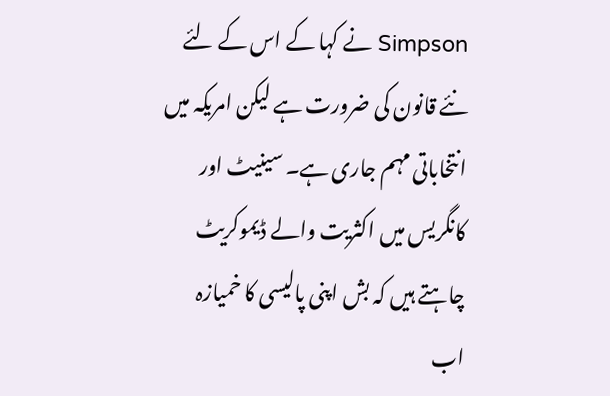Simpson نے کہا کے اس کے لئے نئے قانون کی ضرورت ہے ليکن امريکہ ميں انتخاباتی مہم جاری ہے۔ سينيٹ اور کانگريس ميں اکثريت والے ڈيموکريٹ چاہتے ہيں کہ بش اپنی پاليسی کا خميازہ اب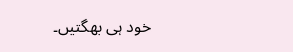خود ہی بھگتيں۔